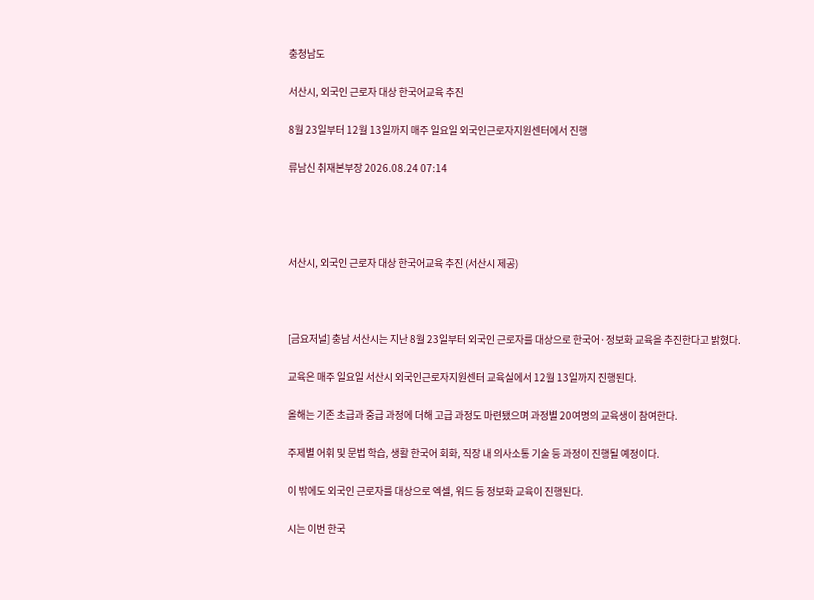충청남도

서산시, 외국인 근로자 대상 한국어교육 추진

8월 23일부터 12월 13일까지 매주 일요일 외국인근로자지원센터에서 진행

류남신 취재본부장 2026.08.24 07:14




서산시, 외국인 근로자 대상 한국어교육 추진 (서산시 제공)



[금요저널] 충남 서산시는 지난 8월 23일부터 외국인 근로자를 대상으로 한국어·정보화 교육을 추진한다고 밝혔다.

교육은 매주 일요일 서산시 외국인근로자지원센터 교육실에서 12월 13일까지 진행된다.

올해는 기존 초급과 중급 과정에 더해 고급 과정도 마련됐으며 과정별 20여명의 교육생이 참여한다.

주제별 어휘 및 문법 학습, 생활 한국어 회화, 직장 내 의사소통 기술 등 과정이 진행될 예정이다.

이 밖에도 외국인 근로자를 대상으로 엑셀, 워드 등 정보화 교육이 진행된다.

시는 이번 한국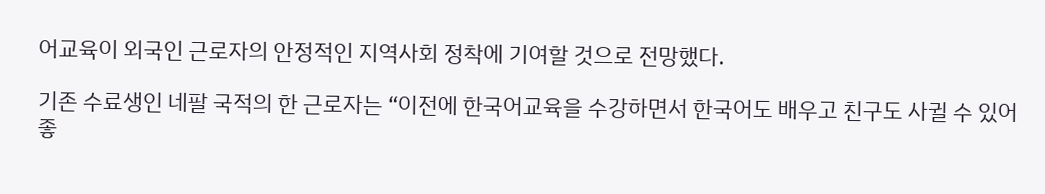어교육이 외국인 근로자의 안정적인 지역사회 정착에 기여할 것으로 전망했다.

기존 수료생인 네팔 국적의 한 근로자는 “이전에 한국어교육을 수강하면서 한국어도 배우고 친구도 사귈 수 있어 좋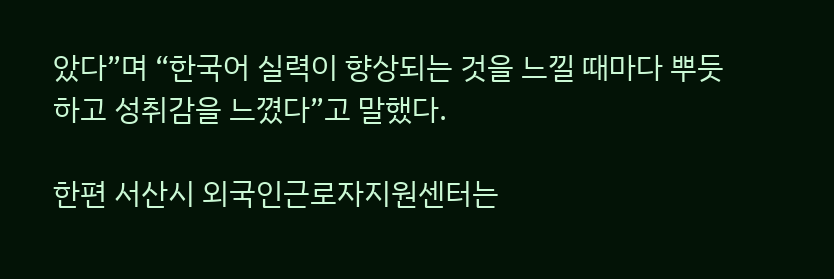았다”며 “한국어 실력이 향상되는 것을 느낄 때마다 뿌듯하고 성취감을 느꼈다”고 말했다.

한편 서산시 외국인근로자지원센터는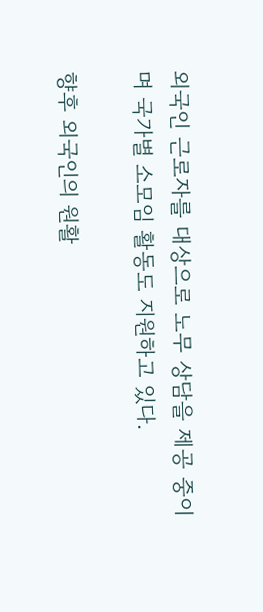외국인 근로자를 대상으로 노무 상담을 제공 중이며 국가별 소모임 활동도 지원하고 있다.

향후 외국인의 원활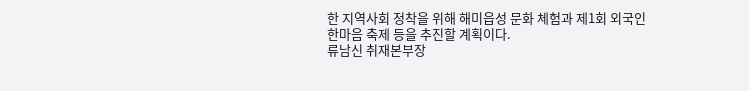한 지역사회 정착을 위해 해미읍성 문화 체험과 제1회 외국인 한마음 축제 등을 추진할 계획이다.
류남신 취재본부장